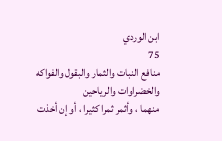ابن الوردي
75
منافع النبات والثمار والبقول والفواكه والخضراوات والرياحين
منهما ، وأثمر ثمرا كثيرا ، أو إن أخذت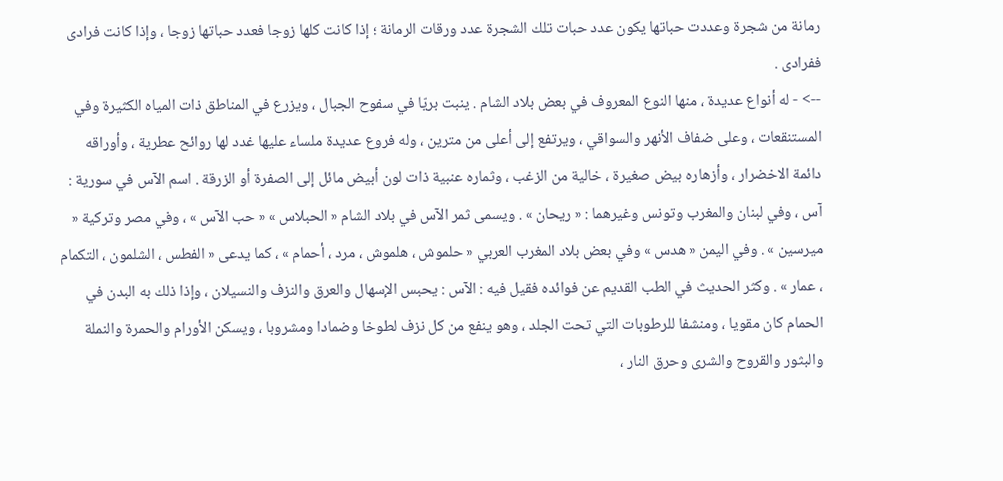رمانة من شجرة وعددت حباتها يكون عدد حبات تلك الشجرة عدد ورقات الرمانة ؛ إذا كانت كلها زوجا فعدد حباتها زوجا ، وإذا كانت فرادى ففرادى .
--> - له أنواع عديدة ، منها النوع المعروف في بعض بلاد الشام . ينبت بريّا في سفوح الجبال ، ويزرع في المناطق ذات المياه الكثيرة وفي المستنقعات ، وعلى ضفاف الأنهر والسواقي ، ويرتفع إلى أعلى من مترين ، وله فروع عديدة ملساء عليها غدد لها روائح عطرية ، وأوراقه دائمة الاخضرار ، وأزهاره بيض صغيرة ، خالية من الزغب ، وثماره عنبية ذات لون أبيض مائل إلى الصفرة أو الزرقة . اسم الآس في سورية : آس ، وفي لبنان والمغرب وتونس وغيرهما : « ريحان » . ويسمى ثمر الآس في بلاد الشام « الحبلاس » « حب الآس » ، وفي مصر وتركية « ميرسين » . وفي اليمن « هدس » وفي بعض بلاد المغرب العربي « حلموش ، هلموش ، مرد ، أحمام » ، كما يدعى « الفطس ، الشلمون ، التكمام ، عمار » . وكثر الحديث في الطب القديم عن فوائده فقيل فيه : الآس : يحبس الإسهال والعرق والنزف والنسيلان ، وإذا ذلك به البدن في الحمام كان مقويا ، ومنشفا للرطوبات التي تحت الجلد ، وهو ينفع من كل نزف لطوخا وضمادا ومشروبا ، ويسكن الأورام والحمرة والنملة والبثور والقروح والشرى وحرق النار ،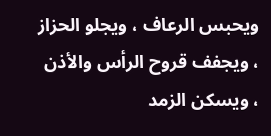ويحبس الرعاف ، ويجلو الحزاز ، ويجفف قروح الرأس والأذن ، ويسكن الزمد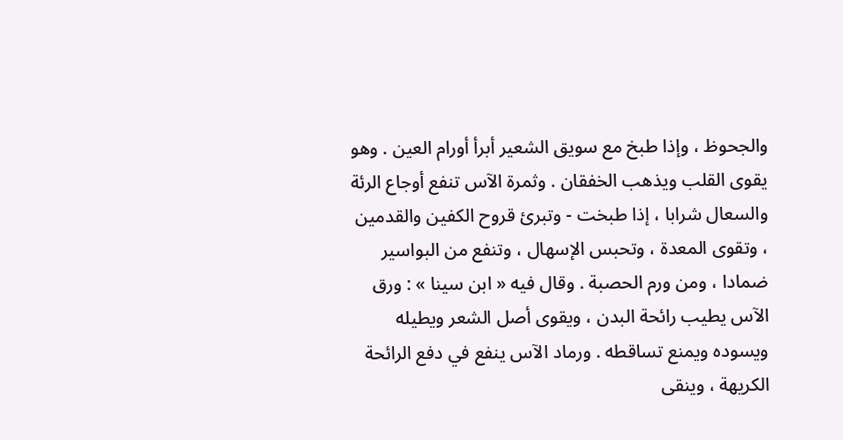والجحوظ ، وإذا طبخ مع سويق الشعير أبرأ أورام العين . وهو يقوى القلب ويذهب الخفقان . وثمرة الآس تنفع أوجاع الرئة والسعال شرابا ، إذا طبخت - وتبرئ قروح الكفين والقدمين ، وتقوى المعدة ، وتحبس الإسهال ، وتنفع من البواسير ضمادا ، ومن ورم الحصبة . وقال فيه « ابن سينا » : ورق الآس يطيب رائحة البدن ، ويقوى أصل الشعر ويطيله ويسوده ويمنع تساقطه . ورماد الآس ينفع في دفع الرائحة الكريهة ، وينقى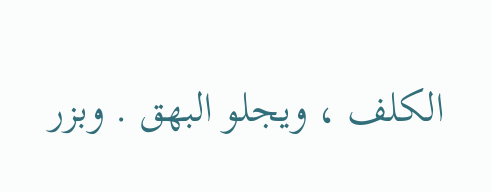الكلف ، ويجلو البهق . وبزر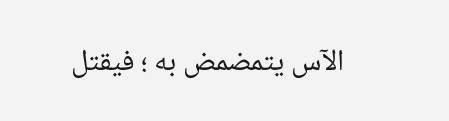الآس يتمضمض به ؛ فيقتل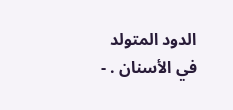الدود المتولد في الأسنان . -